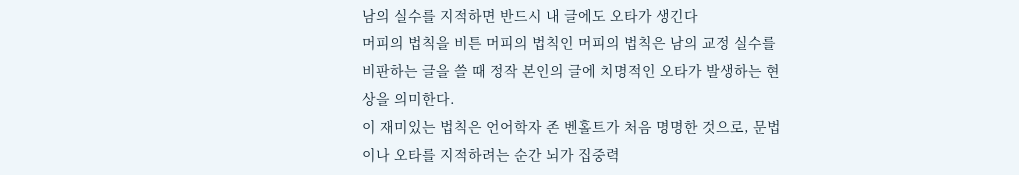남의 실수를 지적하면 반드시 내 글에도 오타가 생긴다
머피의 법칙을 비튼 머피의 법칙인 머피의 법칙은 남의 교정 실수를 비판하는 글을 쓸 때 정작 본인의 글에 치명적인 오타가 발생하는 현상을 의미한다.
이 재미있는 법칙은 언어학자 존 벤홀트가 처음 명명한 것으로, 문법이나 오타를 지적하려는 순간 뇌가 집중력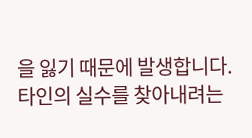을 잃기 때문에 발생합니다. 타인의 실수를 찾아내려는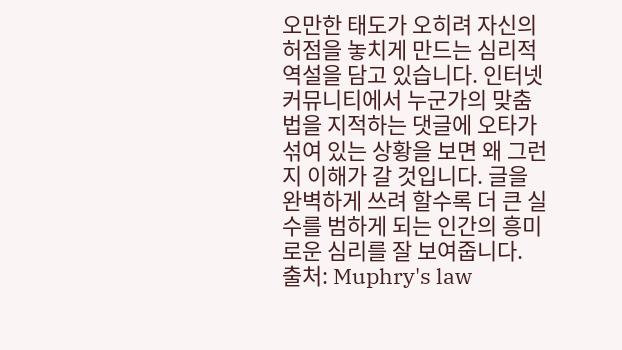오만한 태도가 오히려 자신의 허점을 놓치게 만드는 심리적 역설을 담고 있습니다. 인터넷 커뮤니티에서 누군가의 맞춤법을 지적하는 댓글에 오타가 섞여 있는 상황을 보면 왜 그런지 이해가 갈 것입니다. 글을 완벽하게 쓰려 할수록 더 큰 실수를 범하게 되는 인간의 흥미로운 심리를 잘 보여줍니다.
출처: Muphry's law